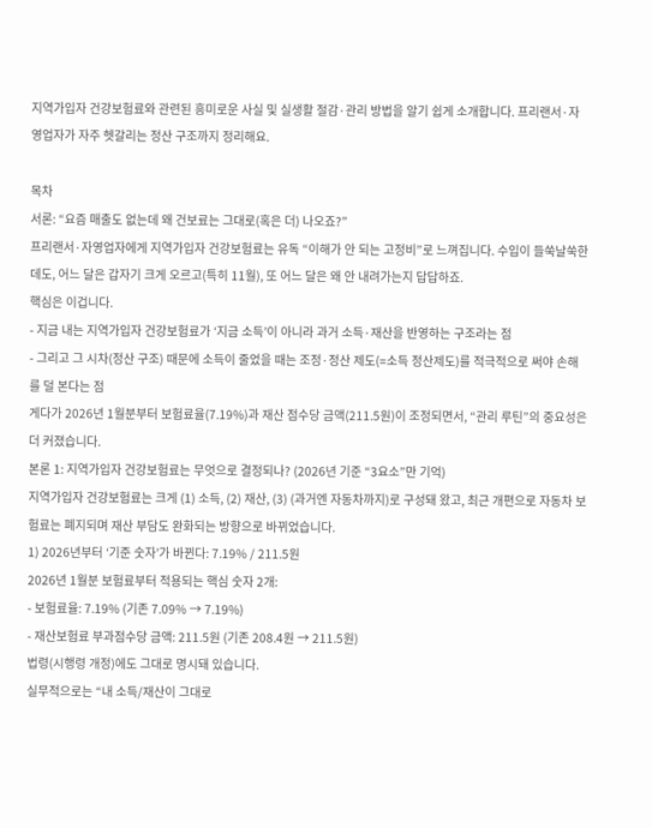지역가입자 건강보험료와 관련된 흥미로운 사실 및 실생활 절감·관리 방법을 알기 쉽게 소개합니다. 프리랜서·자영업자가 자주 헷갈리는 정산 구조까지 정리해요.

목차
서론: “요즘 매출도 없는데 왜 건보료는 그대로(혹은 더) 나오죠?”
프리랜서·자영업자에게 지역가입자 건강보험료는 유독 “이해가 안 되는 고정비”로 느껴집니다. 수입이 들쑥날쑥한데도, 어느 달은 갑자기 크게 오르고(특히 11월), 또 어느 달은 왜 안 내려가는지 답답하죠.
핵심은 이겁니다.
- 지금 내는 지역가입자 건강보험료가 ‘지금 소득’이 아니라 과거 소득·재산을 반영하는 구조라는 점
- 그리고 그 시차(정산 구조) 때문에 소득이 줄었을 때는 조정·정산 제도(=소득 정산제도)를 적극적으로 써야 손해를 덜 본다는 점
게다가 2026년 1월분부터 보험료율(7.19%)과 재산 점수당 금액(211.5원)이 조정되면서, “관리 루틴”의 중요성은 더 커졌습니다.
본론 1: 지역가입자 건강보험료는 무엇으로 결정되나? (2026년 기준 “3요소”만 기억)
지역가입자 건강보험료는 크게 (1) 소득, (2) 재산, (3) (과거엔 자동차까지)로 구성돼 왔고, 최근 개편으로 자동차 보험료는 폐지되며 재산 부담도 완화되는 방향으로 바뀌었습니다.
1) 2026년부터 ‘기준 숫자’가 바뀐다: 7.19% / 211.5원
2026년 1월분 보험료부터 적용되는 핵심 숫자 2개:
- 보험료율: 7.19% (기존 7.09% → 7.19%)
- 재산보험료 부과점수당 금액: 211.5원 (기존 208.4원 → 211.5원)
법령(시행령 개정)에도 그대로 명시돼 있습니다.
실무적으로는 “내 소득/재산이 그대로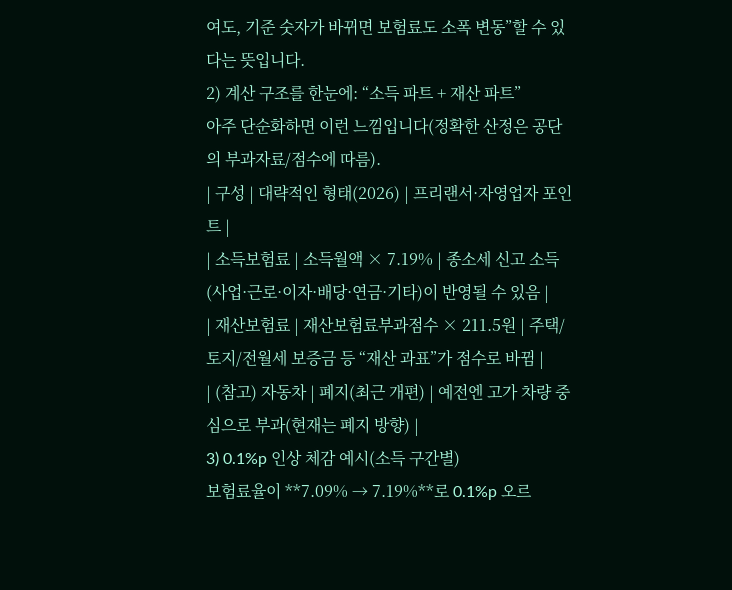여도, 기준 숫자가 바뀌면 보험료도 소폭 변동”할 수 있다는 뜻입니다.
2) 계산 구조를 한눈에: “소득 파트 + 재산 파트”
아주 단순화하면 이런 느낌입니다(정확한 산정은 공단의 부과자료/점수에 따름).
| 구성 | 대략적인 형태(2026) | 프리랜서·자영업자 포인트 |
| 소득보험료 | 소득월액 × 7.19% | 종소세 신고 소득(사업·근로·이자·배당·연금·기타)이 반영될 수 있음 |
| 재산보험료 | 재산보험료부과점수 × 211.5원 | 주택/토지/전월세 보증금 등 “재산 과표”가 점수로 바뀜 |
| (참고) 자동차 | 폐지(최근 개편) | 예전엔 고가 차량 중심으로 부과(현재는 폐지 방향) |
3) 0.1%p 인상 체감 예시(소득 구간별)
보험료율이 **7.09% → 7.19%**로 0.1%p 오르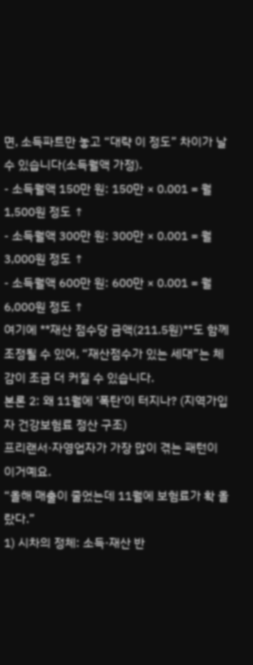면, 소득파트만 놓고 “대략 이 정도” 차이가 날 수 있습니다(소득월액 가정).
- 소득월액 150만 원: 150만 × 0.001 = 월 1,500원 정도 ↑
- 소득월액 300만 원: 300만 × 0.001 = 월 3,000원 정도 ↑
- 소득월액 600만 원: 600만 × 0.001 = 월 6,000원 정도 ↑
여기에 **재산 점수당 금액(211.5원)**도 함께 조정될 수 있어, “재산점수가 있는 세대”는 체감이 조금 더 커질 수 있습니다.
본론 2: 왜 11월에 ‘폭탄’이 터지나? (지역가입자 건강보험료 정산 구조)
프리랜서·자영업자가 가장 많이 겪는 패턴이 이거예요.
“올해 매출이 줄었는데 11월에 보험료가 확 올랐다.”
1) 시차의 정체: 소득·재산 반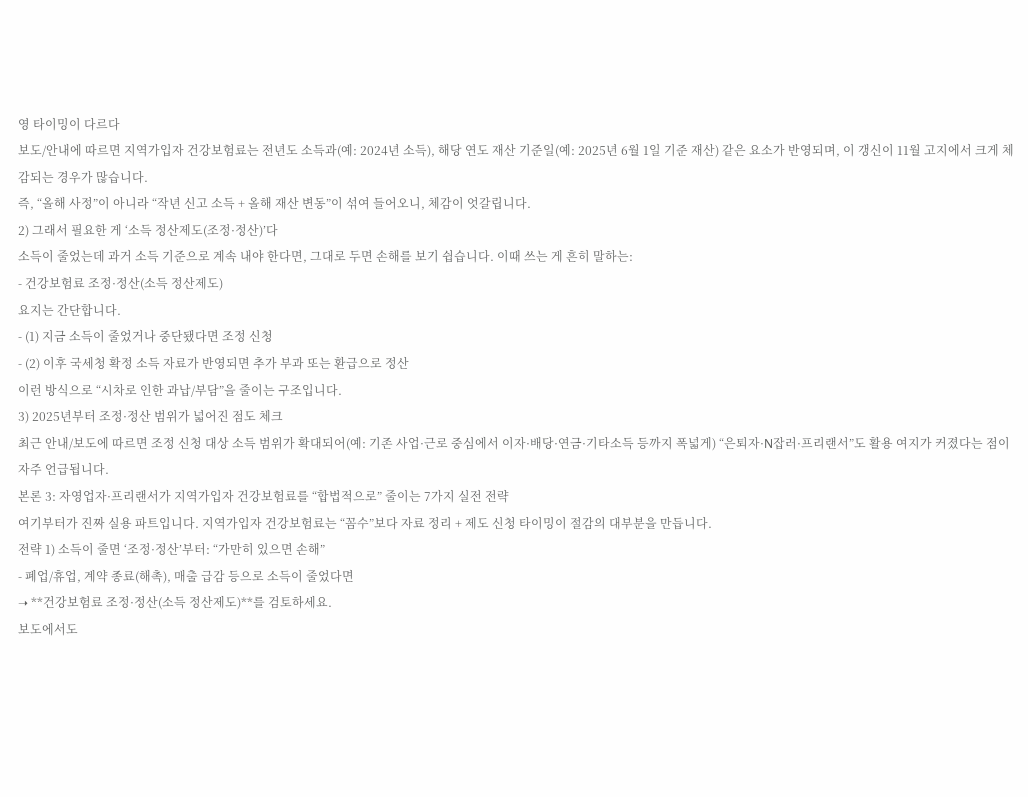영 타이밍이 다르다
보도/안내에 따르면 지역가입자 건강보험료는 전년도 소득과(예: 2024년 소득), 해당 연도 재산 기준일(예: 2025년 6월 1일 기준 재산) 같은 요소가 반영되며, 이 갱신이 11월 고지에서 크게 체감되는 경우가 많습니다.
즉, “올해 사정”이 아니라 “작년 신고 소득 + 올해 재산 변동”이 섞여 들어오니, 체감이 엇갈립니다.
2) 그래서 필요한 게 ‘소득 정산제도(조정·정산)’다
소득이 줄었는데 과거 소득 기준으로 계속 내야 한다면, 그대로 두면 손해를 보기 쉽습니다. 이때 쓰는 게 흔히 말하는:
- 건강보험료 조정·정산(소득 정산제도)
요지는 간단합니다.
- (1) 지금 소득이 줄었거나 중단됐다면 조정 신청
- (2) 이후 국세청 확정 소득 자료가 반영되면 추가 부과 또는 환급으로 정산
이런 방식으로 “시차로 인한 과납/부담”을 줄이는 구조입니다.
3) 2025년부터 조정·정산 범위가 넓어진 점도 체크
최근 안내/보도에 따르면 조정 신청 대상 소득 범위가 확대되어(예: 기존 사업·근로 중심에서 이자·배당·연금·기타소득 등까지 폭넓게) “은퇴자·N잡러·프리랜서”도 활용 여지가 커졌다는 점이 자주 언급됩니다.
본론 3: 자영업자·프리랜서가 지역가입자 건강보험료를 “합법적으로” 줄이는 7가지 실전 전략
여기부터가 진짜 실용 파트입니다. 지역가입자 건강보험료는 “꼼수”보다 자료 정리 + 제도 신청 타이밍이 절감의 대부분을 만듭니다.
전략 1) 소득이 줄면 ‘조정·정산’부터: “가만히 있으면 손해”
- 폐업/휴업, 계약 종료(해촉), 매출 급감 등으로 소득이 줄었다면
➝ **건강보험료 조정·정산(소득 정산제도)**를 검토하세요.
보도에서도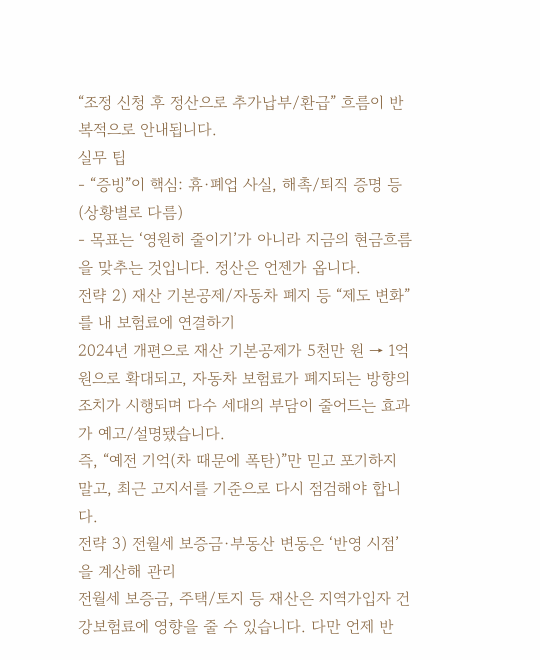“조정 신청 후 정산으로 추가납부/환급” 흐름이 반복적으로 안내됩니다.
실무 팁
- “증빙”이 핵심: 휴·폐업 사실, 해촉/퇴직 증명 등(상황별로 다름)
- 목표는 ‘영원히 줄이기’가 아니라 지금의 현금흐름을 맞추는 것입니다. 정산은 언젠가 옵니다.
전략 2) 재산 기본공제/자동차 폐지 등 “제도 변화”를 내 보험료에 연결하기
2024년 개편으로 재산 기본공제가 5천만 원 → 1억 원으로 확대되고, 자동차 보험료가 폐지되는 방향의 조치가 시행되며 다수 세대의 부담이 줄어드는 효과가 예고/설명됐습니다.
즉, “예전 기억(차 때문에 폭탄)”만 믿고 포기하지 말고, 최근 고지서를 기준으로 다시 점검해야 합니다.
전략 3) 전월세 보증금·부동산 변동은 ‘반영 시점’을 계산해 관리
전월세 보증금, 주택/토지 등 재산은 지역가입자 건강보험료에 영향을 줄 수 있습니다. 다만 언제 반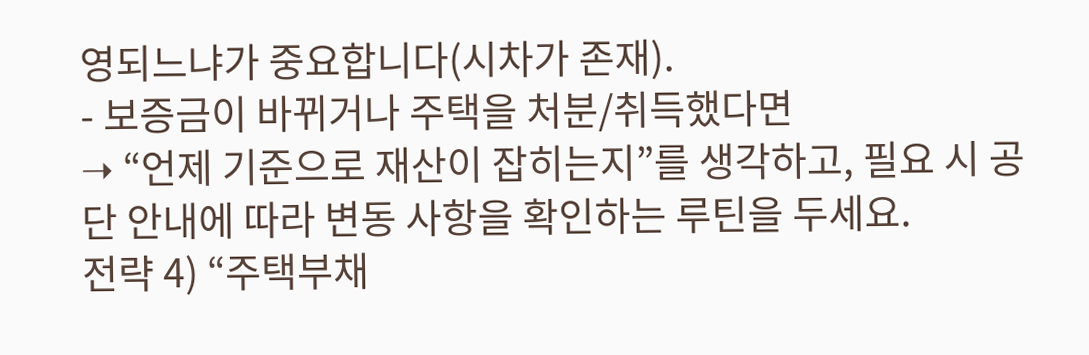영되느냐가 중요합니다(시차가 존재).
- 보증금이 바뀌거나 주택을 처분/취득했다면
➝ “언제 기준으로 재산이 잡히는지”를 생각하고, 필요 시 공단 안내에 따라 변동 사항을 확인하는 루틴을 두세요.
전략 4) “주택부채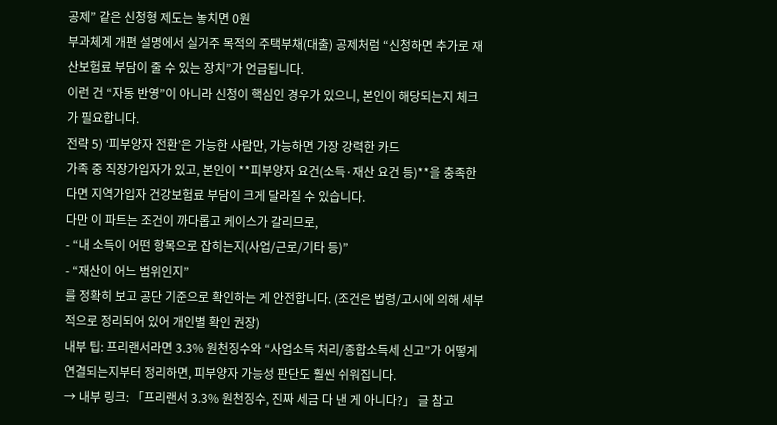공제” 같은 신청형 제도는 놓치면 0원
부과체계 개편 설명에서 실거주 목적의 주택부채(대출) 공제처럼 “신청하면 추가로 재산보험료 부담이 줄 수 있는 장치”가 언급됩니다.
이런 건 “자동 반영”이 아니라 신청이 핵심인 경우가 있으니, 본인이 해당되는지 체크가 필요합니다.
전략 5) ‘피부양자 전환’은 가능한 사람만, 가능하면 가장 강력한 카드
가족 중 직장가입자가 있고, 본인이 **피부양자 요건(소득·재산 요건 등)**을 충족한다면 지역가입자 건강보험료 부담이 크게 달라질 수 있습니다.
다만 이 파트는 조건이 까다롭고 케이스가 갈리므로,
- “내 소득이 어떤 항목으로 잡히는지(사업/근로/기타 등)”
- “재산이 어느 범위인지”
를 정확히 보고 공단 기준으로 확인하는 게 안전합니다. (조건은 법령/고시에 의해 세부적으로 정리되어 있어 개인별 확인 권장)
내부 팁: 프리랜서라면 3.3% 원천징수와 “사업소득 처리/종합소득세 신고”가 어떻게 연결되는지부터 정리하면, 피부양자 가능성 판단도 훨씬 쉬워집니다.
→ 내부 링크: 「프리랜서 3.3% 원천징수, 진짜 세금 다 낸 게 아니다?」 글 참고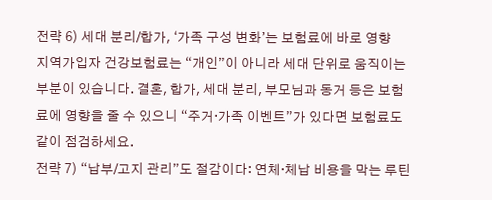전략 6) 세대 분리/합가, ‘가족 구성 변화’는 보험료에 바로 영향
지역가입자 건강보험료는 “개인”이 아니라 세대 단위로 움직이는 부분이 있습니다. 결혼, 합가, 세대 분리, 부모님과 동거 등은 보험료에 영향을 줄 수 있으니 “주거·가족 이벤트”가 있다면 보험료도 같이 점검하세요.
전략 7) “납부/고지 관리”도 절감이다: 연체·체납 비용을 막는 루틴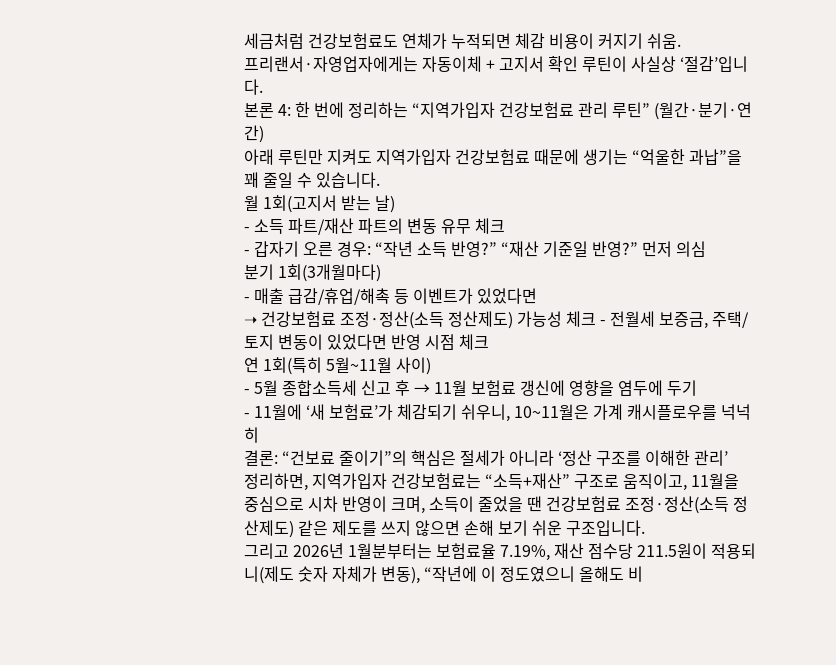세금처럼 건강보험료도 연체가 누적되면 체감 비용이 커지기 쉬움.
프리랜서·자영업자에게는 자동이체 + 고지서 확인 루틴이 사실상 ‘절감’입니다.
본론 4: 한 번에 정리하는 “지역가입자 건강보험료 관리 루틴” (월간·분기·연간)
아래 루틴만 지켜도 지역가입자 건강보험료 때문에 생기는 “억울한 과납”을 꽤 줄일 수 있습니다.
월 1회(고지서 받는 날)
- 소득 파트/재산 파트의 변동 유무 체크
- 갑자기 오른 경우: “작년 소득 반영?” “재산 기준일 반영?” 먼저 의심
분기 1회(3개월마다)
- 매출 급감/휴업/해촉 등 이벤트가 있었다면
➝ 건강보험료 조정·정산(소득 정산제도) 가능성 체크 - 전월세 보증금, 주택/토지 변동이 있었다면 반영 시점 체크
연 1회(특히 5월~11월 사이)
- 5월 종합소득세 신고 후 → 11월 보험료 갱신에 영향을 염두에 두기
- 11월에 ‘새 보험료’가 체감되기 쉬우니, 10~11월은 가계 캐시플로우를 넉넉히
결론: “건보료 줄이기”의 핵심은 절세가 아니라 ‘정산 구조를 이해한 관리’
정리하면, 지역가입자 건강보험료는 “소득+재산” 구조로 움직이고, 11월을 중심으로 시차 반영이 크며, 소득이 줄었을 땐 건강보험료 조정·정산(소득 정산제도) 같은 제도를 쓰지 않으면 손해 보기 쉬운 구조입니다.
그리고 2026년 1월분부터는 보험료율 7.19%, 재산 점수당 211.5원이 적용되니(제도 숫자 자체가 변동), “작년에 이 정도였으니 올해도 비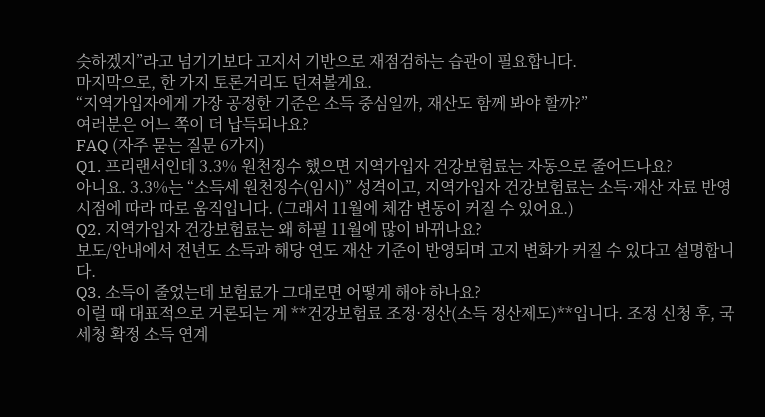슷하겠지”라고 넘기기보다 고지서 기반으로 재점검하는 습관이 필요합니다.
마지막으로, 한 가지 토론거리도 던져볼게요.
“지역가입자에게 가장 공정한 기준은 소득 중심일까, 재산도 함께 봐야 할까?”
여러분은 어느 쪽이 더 납득되나요?
FAQ (자주 묻는 질문 6가지)
Q1. 프리랜서인데 3.3% 원천징수 했으면 지역가입자 건강보험료는 자동으로 줄어드나요?
아니요. 3.3%는 “소득세 원천징수(임시)” 성격이고, 지역가입자 건강보험료는 소득·재산 자료 반영 시점에 따라 따로 움직입니다. (그래서 11월에 체감 변동이 커질 수 있어요.)
Q2. 지역가입자 건강보험료는 왜 하필 11월에 많이 바뀌나요?
보도/안내에서 전년도 소득과 해당 연도 재산 기준이 반영되며 고지 변화가 커질 수 있다고 설명합니다.
Q3. 소득이 줄었는데 보험료가 그대로면 어떻게 해야 하나요?
이럴 때 대표적으로 거론되는 게 **건강보험료 조정·정산(소득 정산제도)**입니다. 조정 신청 후, 국세청 확정 소득 연계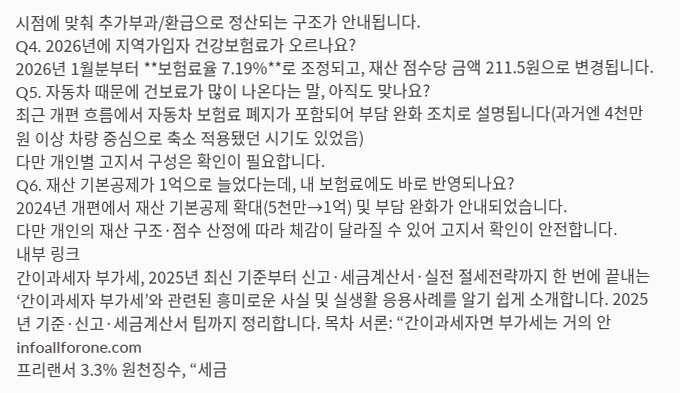시점에 맞춰 추가부과/환급으로 정산되는 구조가 안내됩니다.
Q4. 2026년에 지역가입자 건강보험료가 오르나요?
2026년 1월분부터 **보험료율 7.19%**로 조정되고, 재산 점수당 금액 211.5원으로 변경됩니다.
Q5. 자동차 때문에 건보료가 많이 나온다는 말, 아직도 맞나요?
최근 개편 흐름에서 자동차 보험료 폐지가 포함되어 부담 완화 조치로 설명됩니다(과거엔 4천만 원 이상 차량 중심으로 축소 적용됐던 시기도 있었음)
다만 개인별 고지서 구성은 확인이 필요합니다.
Q6. 재산 기본공제가 1억으로 늘었다는데, 내 보험료에도 바로 반영되나요?
2024년 개편에서 재산 기본공제 확대(5천만→1억) 및 부담 완화가 안내되었습니다.
다만 개인의 재산 구조·점수 산정에 따라 체감이 달라질 수 있어 고지서 확인이 안전합니다.
내부 링크
간이과세자 부가세, 2025년 최신 기준부터 신고·세금계산서·실전 절세전략까지 한 번에 끝내는
‘간이과세자 부가세’와 관련된 흥미로운 사실 및 실생활 응용사례를 알기 쉽게 소개합니다. 2025년 기준·신고·세금계산서 팁까지 정리합니다. 목차 서론: “간이과세자면 부가세는 거의 안
infoallforone.com
프리랜서 3.3% 원천징수, “세금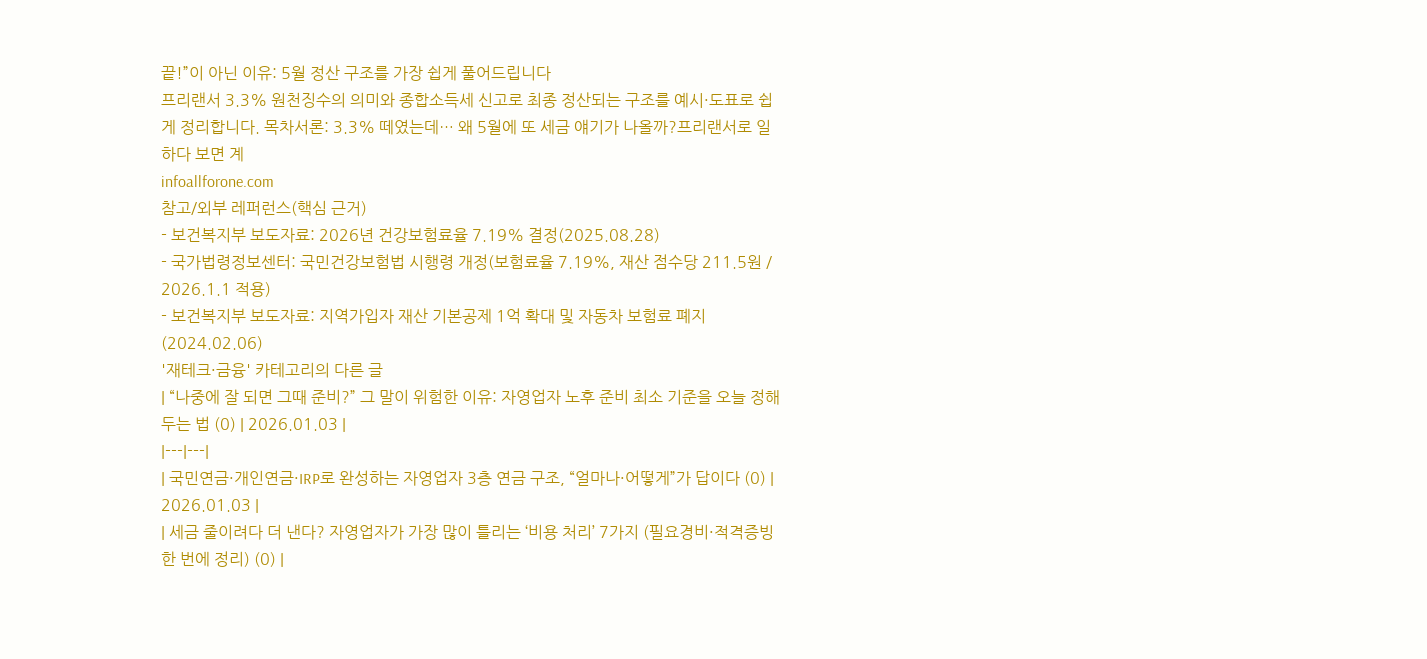끝!”이 아닌 이유: 5월 정산 구조를 가장 쉽게 풀어드립니다
프리랜서 3.3% 원천징수의 의미와 종합소득세 신고로 최종 정산되는 구조를 예시·도표로 쉽게 정리합니다. 목차서론: 3.3% 떼였는데… 왜 5월에 또 세금 얘기가 나올까?프리랜서로 일하다 보면 계
infoallforone.com
참고/외부 레퍼런스(핵심 근거)
- 보건복지부 보도자료: 2026년 건강보험료율 7.19% 결정(2025.08.28)
- 국가법령정보센터: 국민건강보험법 시행령 개정(보험료율 7.19%, 재산 점수당 211.5원 / 2026.1.1 적용)
- 보건복지부 보도자료: 지역가입자 재산 기본공제 1억 확대 및 자동차 보험료 폐지(2024.02.06)
'재테크·금융' 카테고리의 다른 글
| “나중에 잘 되면 그때 준비?” 그 말이 위험한 이유: 자영업자 노후 준비 최소 기준을 오늘 정해두는 법 (0) | 2026.01.03 |
|---|---|
| 국민연금·개인연금·IRP로 완성하는 자영업자 3층 연금 구조, “얼마나·어떻게”가 답이다 (0) | 2026.01.03 |
| 세금 줄이려다 더 낸다? 자영업자가 가장 많이 틀리는 ‘비용 처리’ 7가지 (필요경비·적격증빙 한 번에 정리) (0) |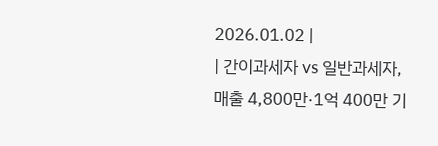2026.01.02 |
| 간이과세자 vs 일반과세자, 매출 4,800만·1억 400만 기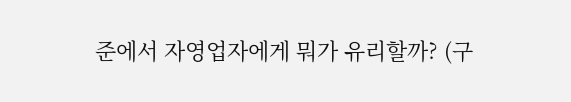준에서 자영업자에게 뭐가 유리할까? (구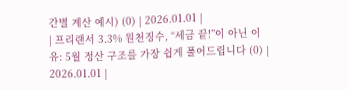간별 계산 예시) (0) | 2026.01.01 |
| 프리랜서 3.3% 원천징수, “세금 끝!”이 아닌 이유: 5월 정산 구조를 가장 쉽게 풀어드립니다 (0) | 2026.01.01 |